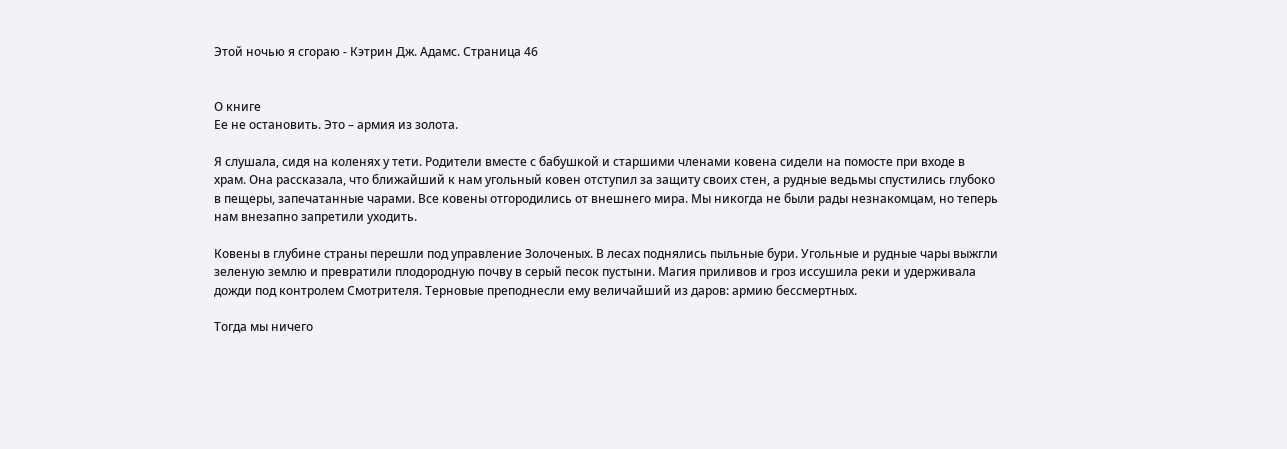Этой ночью я сгораю - Кэтрин Дж. Адамс. Страница 46


О книге
Ее не остановить. Это – армия из золота.

Я слушала, сидя на коленях у тети. Родители вместе с бабушкой и старшими членами ковена сидели на помосте при входе в храм. Она рассказала, что ближайший к нам угольный ковен отступил за защиту своих стен, а рудные ведьмы спустились глубоко в пещеры, запечатанные чарами. Все ковены отгородились от внешнего мира. Мы никогда не были рады незнакомцам, но теперь нам внезапно запретили уходить.

Ковены в глубине страны перешли под управление Золоченых. В лесах поднялись пыльные бури. Угольные и рудные чары выжгли зеленую землю и превратили плодородную почву в серый песок пустыни. Магия приливов и гроз иссушила реки и удерживала дожди под контролем Смотрителя. Терновые преподнесли ему величайший из даров: армию бессмертных.

Тогда мы ничего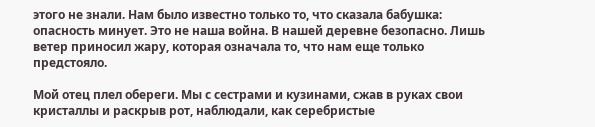этого не знали. Нам было известно только то, что сказала бабушка: опасность минует. Это не наша война. В нашей деревне безопасно. Лишь ветер приносил жару, которая означала то, что нам еще только предстояло.

Мой отец плел обереги. Мы с сестрами и кузинами, сжав в руках свои кристаллы и раскрыв рот, наблюдали, как серебристые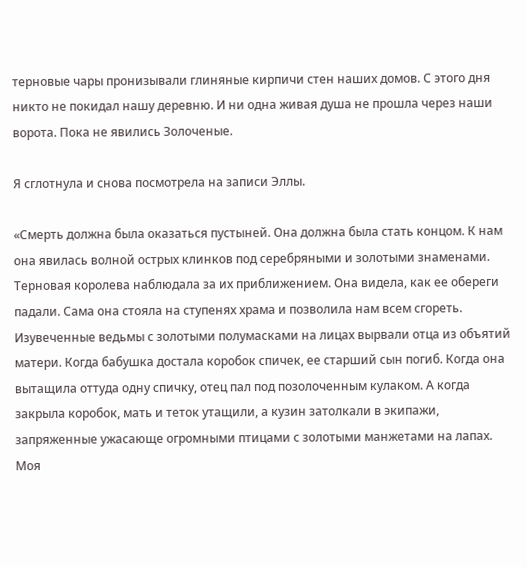терновые чары пронизывали глиняные кирпичи стен наших домов. С этого дня никто не покидал нашу деревню. И ни одна живая душа не прошла через наши ворота. Пока не явились Золоченые.

Я сглотнула и снова посмотрела на записи Эллы.

«Смерть должна была оказаться пустыней. Она должна была стать концом. К нам она явилась волной острых клинков под серебряными и золотыми знаменами. Терновая королева наблюдала за их приближением. Она видела, как ее обереги падали. Сама она стояла на ступенях храма и позволила нам всем сгореть. Изувеченные ведьмы с золотыми полумасками на лицах вырвали отца из объятий матери. Когда бабушка достала коробок спичек, ее старший сын погиб. Когда она вытащила оттуда одну спичку, отец пал под позолоченным кулаком. А когда закрыла коробок, мать и теток утащили, а кузин затолкали в экипажи, запряженные ужасающе огромными птицами с золотыми манжетами на лапах. Моя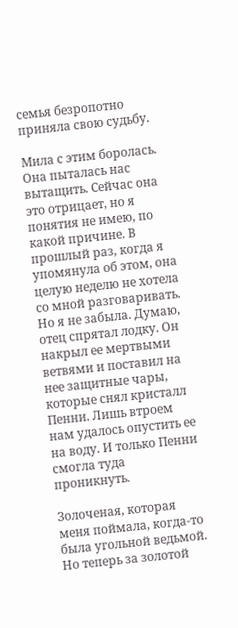семья безропотно приняла свою судьбу.

Мила с этим боролась. Она пыталась нас вытащить. Сейчас она это отрицает, но я понятия не имею, по какой причине. В прошлый раз, когда я упомянула об этом, она целую неделю не хотела со мной разговаривать. Но я не забыла. Думаю, отец спрятал лодку. Он накрыл ее мертвыми ветвями и поставил на нее защитные чары, которые снял кристалл Пенни. Лишь втроем нам удалось опустить ее на воду. И только Пенни смогла туда проникнуть.

Золоченая, которая меня поймала, когда-то была угольной ведьмой. Но теперь за золотой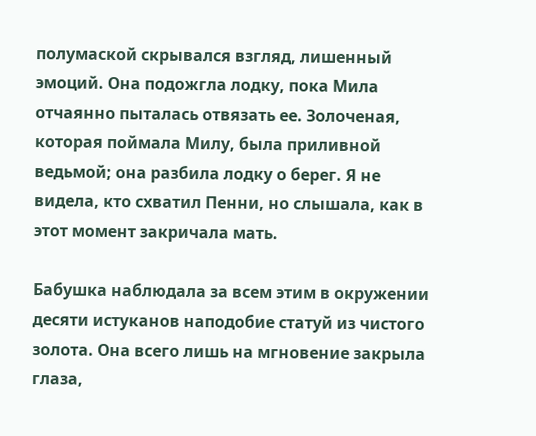полумаской скрывался взгляд, лишенный эмоций. Она подожгла лодку, пока Мила отчаянно пыталась отвязать ее. Золоченая, которая поймала Милу, была приливной ведьмой; она разбила лодку о берег. Я не видела, кто схватил Пенни, но слышала, как в этот момент закричала мать.

Бабушка наблюдала за всем этим в окружении десяти истуканов наподобие статуй из чистого золота. Она всего лишь на мгновение закрыла глаза,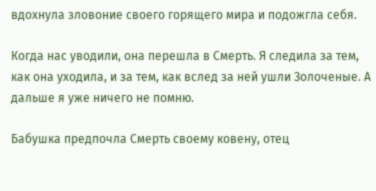вдохнула зловоние своего горящего мира и подожгла себя.

Когда нас уводили, она перешла в Смерть. Я следила за тем, как она уходила, и за тем, как вслед за ней ушли Золоченые. А дальше я уже ничего не помню.

Бабушка предпочла Смерть своему ковену, отец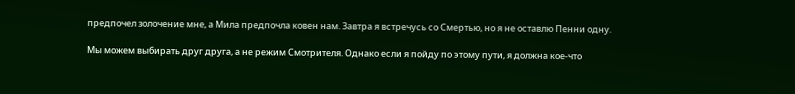предпочел золочение мне, а Мила предпочла ковен нам. Завтра я встречусь со Смертью, но я не оставлю Пенни одну.

Мы можем выбирать друг друга, а не режим Смотрителя. Однако если я пойду по этому пути, я должна кое-что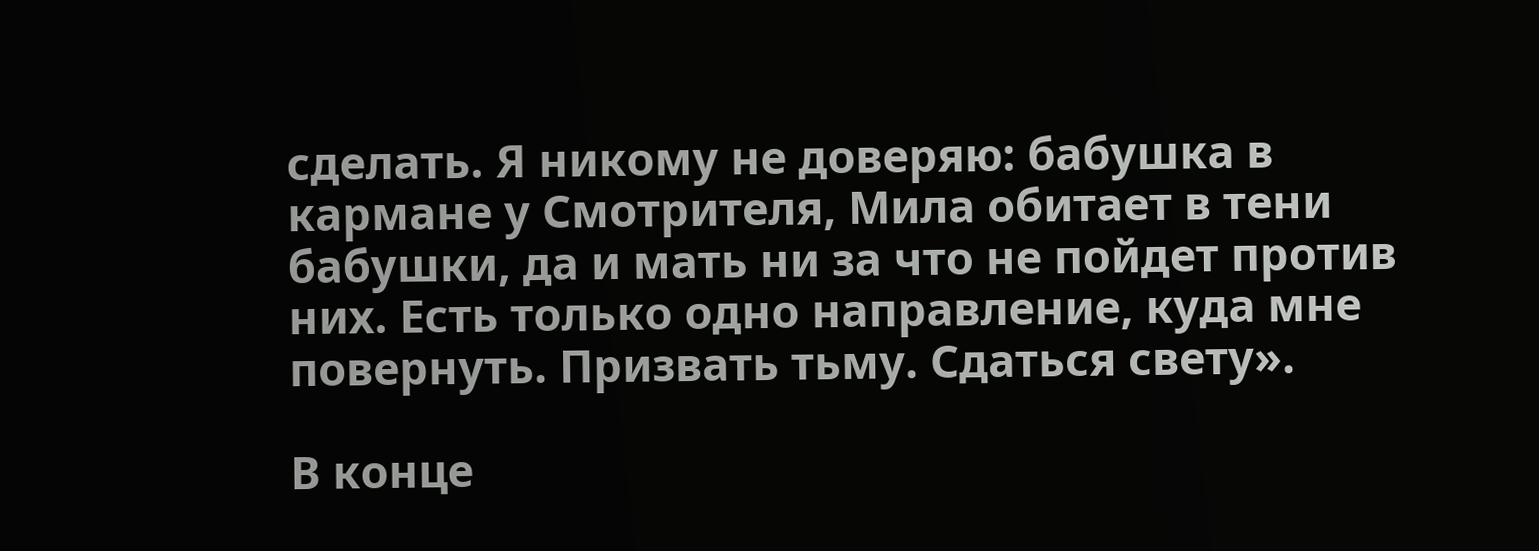сделать. Я никому не доверяю: бабушка в кармане у Смотрителя, Мила обитает в тени бабушки, да и мать ни за что не пойдет против них. Есть только одно направление, куда мне повернуть. Призвать тьму. Сдаться свету».

В конце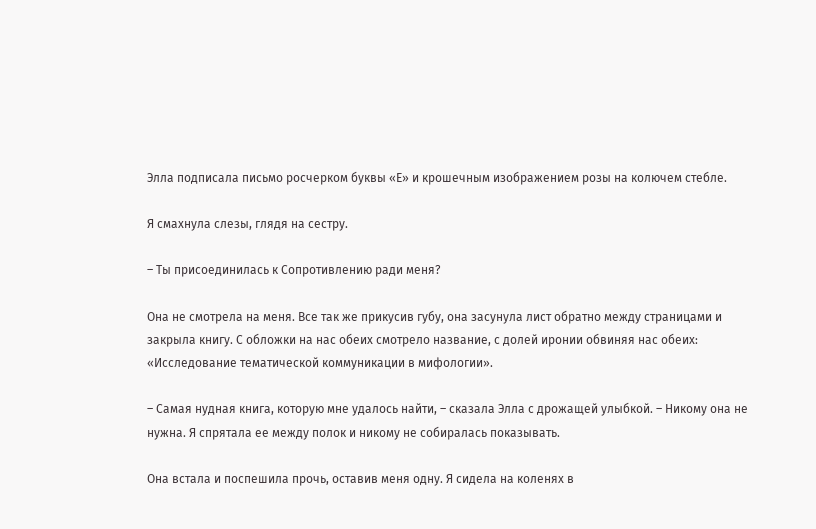Элла подписала письмо росчерком буквы «Е» и крошечным изображением розы на колючем стебле.

Я смахнула слезы, глядя на сестру.

– Ты присоединилась к Сопротивлению ради меня?

Она не смотрела на меня. Все так же прикусив губу, она засунула лист обратно между страницами и закрыла книгу. С обложки на нас обеих смотрело название, с долей иронии обвиняя нас обеих: «Исследование тематической коммуникации в мифологии».

– Самая нудная книга, которую мне удалось найти, – сказала Элла с дрожащей улыбкой. – Никому она не нужна. Я спрятала ее между полок и никому не собиралась показывать.

Она встала и поспешила прочь, оставив меня одну. Я сидела на коленях в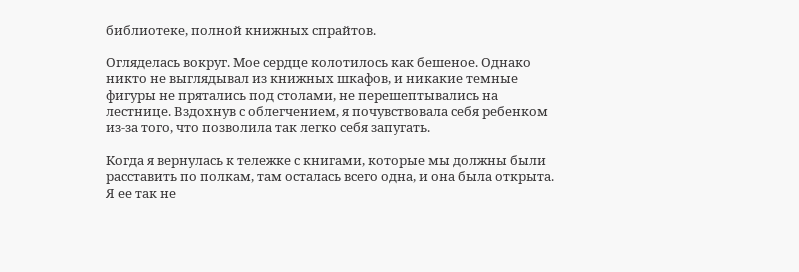библиотеке, полной книжных спрайтов.

Огляделась вокруг. Мое сердце колотилось как бешеное. Однако никто не выглядывал из книжных шкафов, и никакие темные фигуры не прятались под столами, не перешептывались на лестнице. Вздохнув с облегчением, я почувствовала себя ребенком из-за того, что позволила так легко себя запугать.

Когда я вернулась к тележке с книгами, которые мы должны были расставить по полкам, там осталась всего одна, и она была открыта. Я ее так не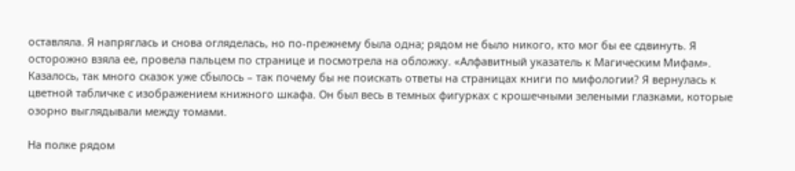оставляла. Я напряглась и снова огляделась, но по-прежнему была одна; рядом не было никого, кто мог бы ее сдвинуть. Я осторожно взяла ее, провела пальцем по странице и посмотрела на обложку. «Алфавитный указатель к Магическим Мифам». Казалось, так много сказок уже сбылось – так почему бы не поискать ответы на страницах книги по мифологии? Я вернулась к цветной табличке с изображением книжного шкафа. Он был весь в темных фигурках с крошечными зелеными глазками, которые озорно выглядывали между томами.

На полке рядом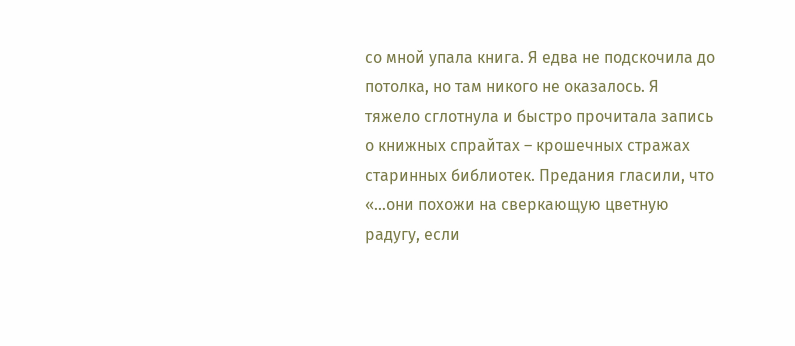со мной упала книга. Я едва не подскочила до потолка, но там никого не оказалось. Я тяжело сглотнула и быстро прочитала запись о книжных спрайтах – крошечных стражах старинных библиотек. Предания гласили, что «…они похожи на сверкающую цветную радугу, если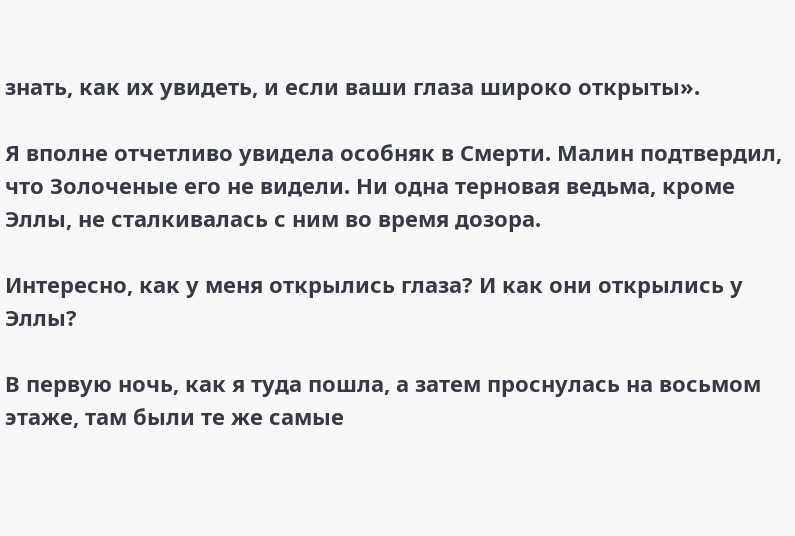знать, как их увидеть, и если ваши глаза широко открыты».

Я вполне отчетливо увидела особняк в Смерти. Малин подтвердил, что Золоченые его не видели. Ни одна терновая ведьма, кроме Эллы, не сталкивалась с ним во время дозора.

Интересно, как у меня открылись глаза? И как они открылись у Эллы?

В первую ночь, как я туда пошла, а затем проснулась на восьмом этаже, там были те же самые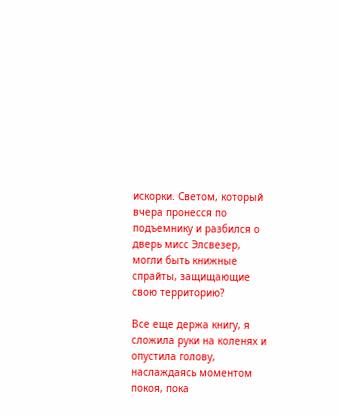искорки. Светом, который вчера пронесся по подъемнику и разбился о дверь мисс Элсвезер, могли быть книжные спрайты, защищающие свою территорию?

Все еще держа книгу, я сложила руки на коленях и опустила голову, наслаждаясь моментом покоя, пока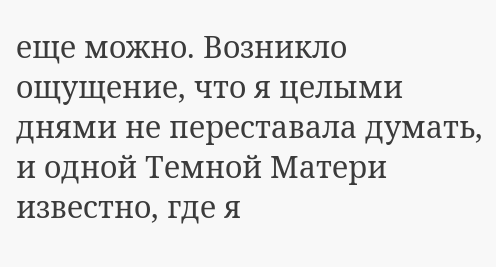еще можно. Возникло ощущение, что я целыми днями не переставала думать, и одной Темной Матери известно, где я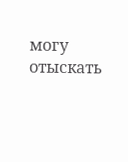могу отыскать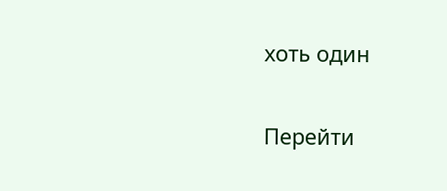хоть один

Перейти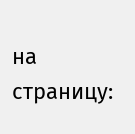на страницу: